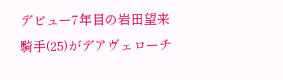デビュー7年目の岩田望来騎手(25)がデアヴェローチ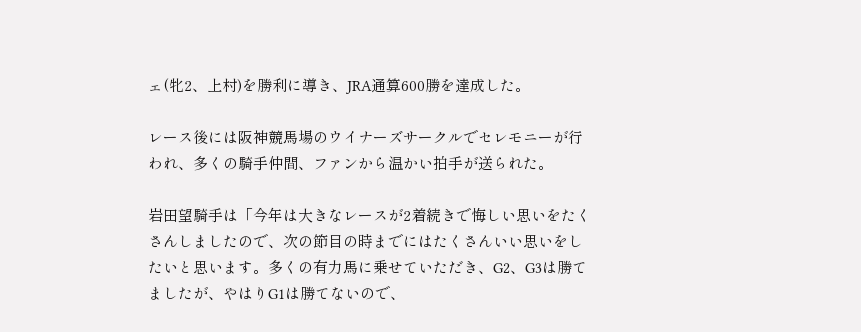ェ(牝2、上村)を勝利に導き、JRA通算600勝を達成した。

レース後には阪神競馬場のウイナーズサークルでセレモニーが行われ、多くの騎手仲間、ファンから温かい拍手が送られた。

岩田望騎手は「今年は大きなレースが2着続きで悔しい思いをたくさんしましたので、次の節目の時までにはたくさんいい思いをしたいと思います。多くの有力馬に乗せていただき、G2、G3は勝てましたが、やはりG1は勝てないので、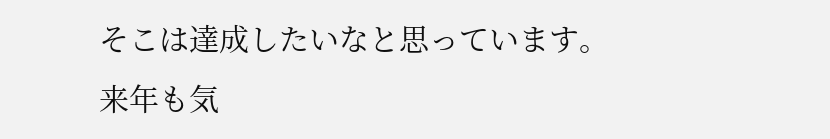そこは達成したいなと思っています。来年も気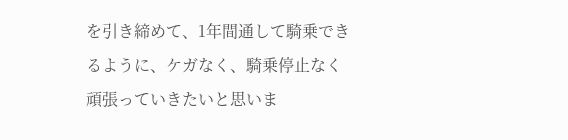を引き締めて、1年間通して騎乗できるように、ケガなく、騎乗停止なく頑張っていきたいと思いま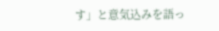す」と意気込みを語っ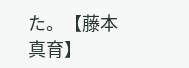た。【藤本真育】